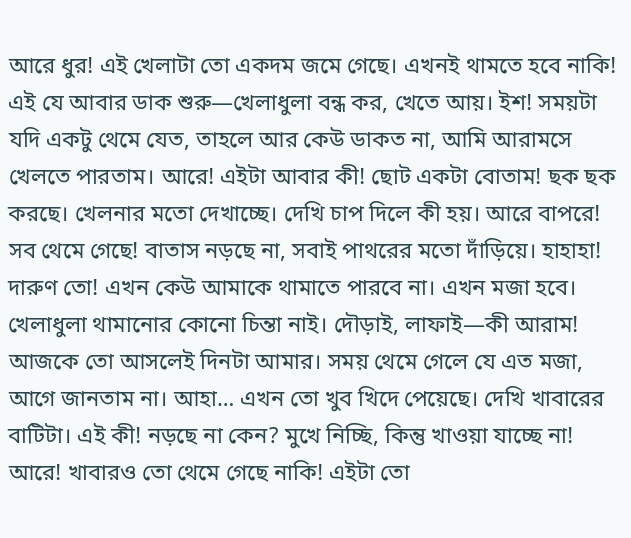আরে ধুর! এই খেলাটা তো একদম জমে গেছে। এখনই থামতে হবে নাকি! এই যে আবার ডাক শুরু—খেলাধুলা বন্ধ কর, খেতে আয়। ইশ! সময়টা যদি একটু থেমে যেত, তাহলে আর কেউ ডাকত না, আমি আরামসে খেলতে পারতাম। আরে! এইটা আবার কী! ছোট একটা বোতাম! ছক ছক করছে। খেলনার মতো দেখাচ্ছে। দেখি চাপ দিলে কী হয়। আরে বাপরে! সব থেমে গেছে! বাতাস নড়ছে না, সবাই পাথরের মতো দাঁড়িয়ে। হাহাহা! দারুণ তো! এখন কেউ আমাকে থামাতে পারবে না। এখন মজা হবে। খেলাধুলা থামানোর কোনো চিন্তা নাই। দৌড়াই, লাফাই—কী আরাম! আজকে তো আসলেই দিনটা আমার। সময় থেমে গেলে যে এত মজা, আগে জানতাম না। আহা… এখন তো খুব খিদে পেয়েছে। দেখি খাবারের বাটিটা। এই কী! নড়ছে না কেন? মুখে নিচ্ছি, কিন্তু খাওয়া যাচ্ছে না! আরে! খাবারও তো থেমে গেছে নাকি! এইটা তো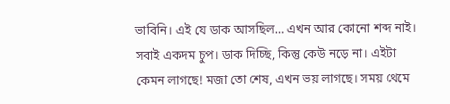ভাবিনি। এই যে ডাক আসছিল… এখন আর কোনো শব্দ নাই। সবাই একদম চুপ। ডাক দিচ্ছি, কিন্তু কেউ নড়ে না। এইটা কেমন লাগছে! মজা তো শেষ, এখন ভয় লাগছে। সময় থেমে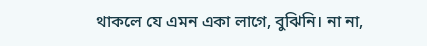থাকলে যে এমন একা লাগে, বুঝিনি। না না,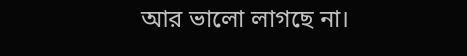আর ভালো লাগছে না।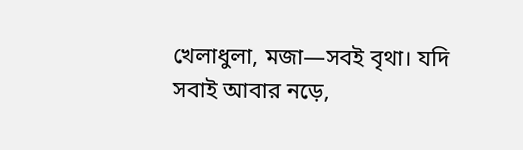খেলাধুলা, মজা—সবই বৃথা। যদি সবাই আবার নড়ে,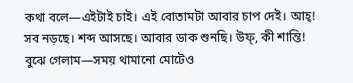কথা বলে—এইটাই চাই। এই বোতামটা আবার চাপ দেই। আহ্! সব নড়ছে। শব্দ আসছে। আবার ডাক শুনছি। উফ্, কী শান্তি! বুঝে গেলাম—সময় থামানো মোটেও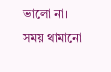ভালো না। সময় থামানো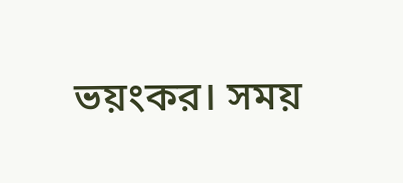ভয়ংকর। সময়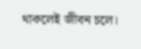থাকলেই জীবন চলে।